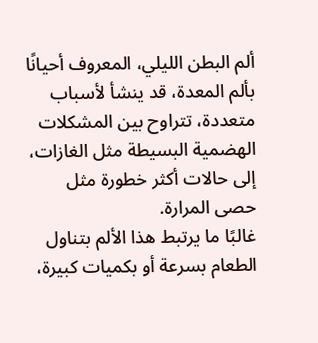ألم البطن الليلي، المعروف أحيانًا بألم المعدة، قد ينشأ لأسباب متعددة، تتراوح بين المشكلات الهضمية البسيطة مثل الغازات، إلى حالات أكثر خطورة مثل حصى المرارة.
غالبًا ما يرتبط هذا الألم بتناول الطعام بسرعة أو بكميات كبيرة،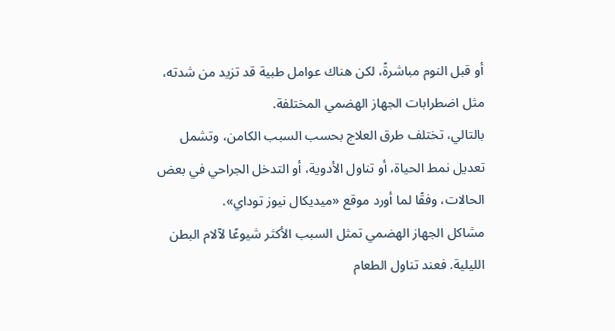أو قبل النوم مباشرةً، لكن هناك عوامل طبية قد تزيد من شدته، مثل اضطرابات الجهاز الهضمي المختلفة.
بالتالي، تختلف طرق العلاج بحسب السبب الكامن، وتشمل تعديل نمط الحياة، أو تناول الأدوية، أو التدخل الجراحي في بعض الحالات، وفقًا لما أورد موقع «ميديكال نيوز توداي».
مشاكل الجهاز الهضمي تمثل السبب الأكثر شيوعًا لآلام البطن الليلية. فعند تناول الطعام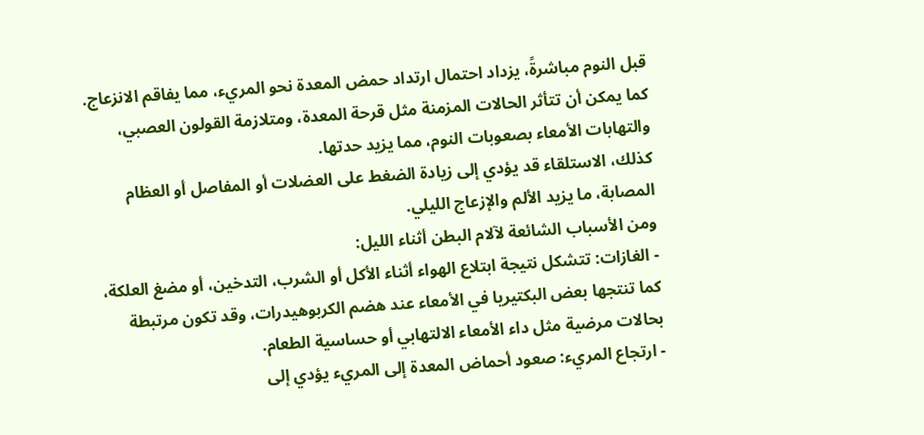قبل النوم مباشرةً، يزداد احتمال ارتداد حمض المعدة نحو المريء، مما يفاقم الانزعاج.
كما يمكن أن تتأثر الحالات المزمنة مثل قرحة المعدة، ومتلازمة القولون العصبي، والتهابات الأمعاء بصعوبات النوم، مما يزيد حدتها.
كذلك، الاستلقاء قد يؤدي إلى زيادة الضغط على العضلات أو المفاصل أو العظام المصابة، ما يزيد الألم والإزعاج الليلي.
ومن الأسباب الشائعة لآلام البطن أثناء الليل:
- الغازات: تتشكل نتيجة ابتلاع الهواء أثناء الأكل أو الشرب، التدخين، أو مضغ العلكة، كما تنتجها بعض البكتيريا في الأمعاء عند هضم الكربوهيدرات، وقد تكون مرتبطة بحالات مرضية مثل داء الأمعاء الالتهابي أو حساسية الطعام.
- ارتجاع المريء: صعود أحماض المعدة إلى المريء يؤدي إلى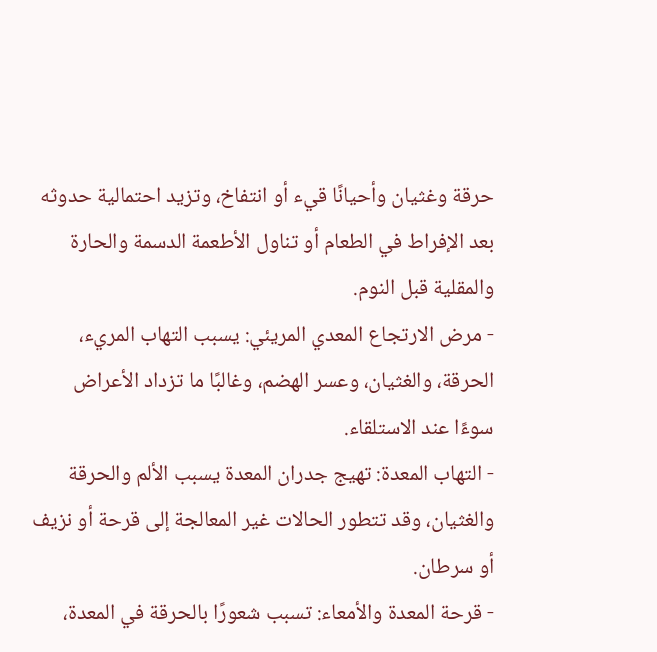حرقة وغثيان وأحيانًا قيء أو انتفاخ، وتزيد احتمالية حدوثه بعد الإفراط في الطعام أو تناول الأطعمة الدسمة والحارة والمقلية قبل النوم.
- مرض الارتجاع المعدي المريئي: يسبب التهاب المريء، الحرقة، والغثيان، وعسر الهضم، وغالبًا ما تزداد الأعراض سوءًا عند الاستلقاء.
- التهاب المعدة: تهيج جدران المعدة يسبب الألم والحرقة والغثيان، وقد تتطور الحالات غير المعالجة إلى قرحة أو نزيف أو سرطان.
- قرحة المعدة والأمعاء: تسبب شعورًا بالحرقة في المعدة،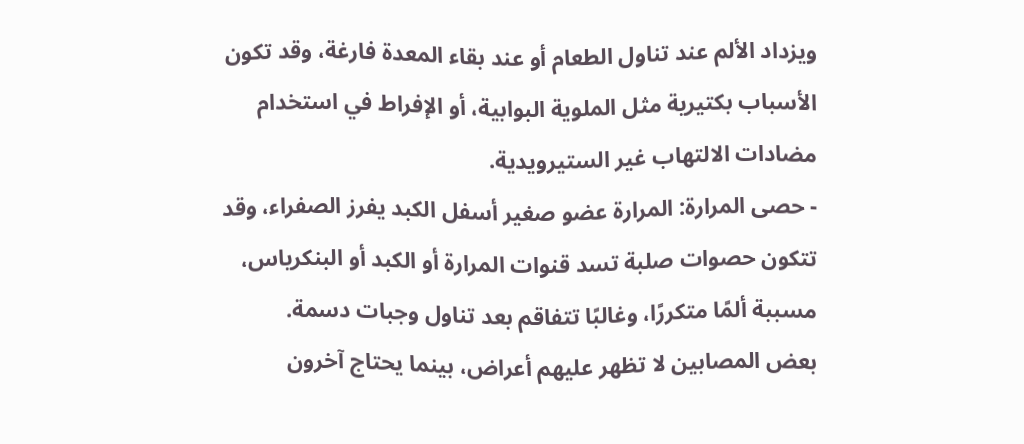ويزداد الألم عند تناول الطعام أو عند بقاء المعدة فارغة، وقد تكون الأسباب بكتيرية مثل الملوية البوابية، أو الإفراط في استخدام مضادات الالتهاب غير الستيرويدية.
- حصى المرارة: المرارة عضو صغير أسفل الكبد يفرز الصفراء، وقد تتكون حصوات صلبة تسد قنوات المرارة أو الكبد أو البنكرياس، مسببة ألمًا متكررًا، وغالبًا تتفاقم بعد تناول وجبات دسمة.
بعض المصابين لا تظهر عليهم أعراض، بينما يحتاج آخرون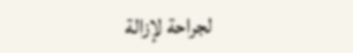لجراحة لإزالة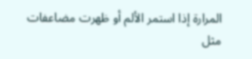المرارة إذا استمر الألم أو ظهرت مضاعفات مثل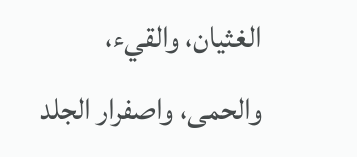الغثيان، والقيء، والحمى، واصفرار الجلد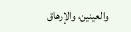والعينين، والإرهاق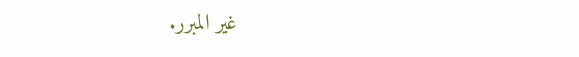غير المبرر.